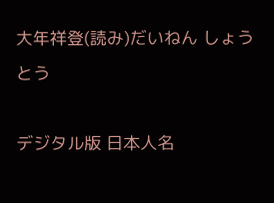大年祥登(読み)だいねん しょうとう

デジタル版 日本人名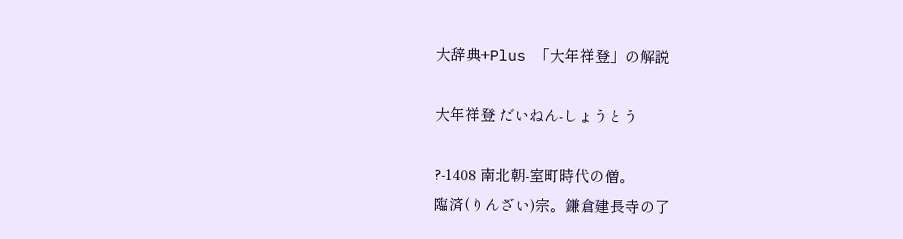大辞典+Plus 「大年祥登」の解説

大年祥登 だいねん-しょうとう

?-1408 南北朝-室町時代の僧。
臨済(りんざい)宗。鎌倉建長寺の了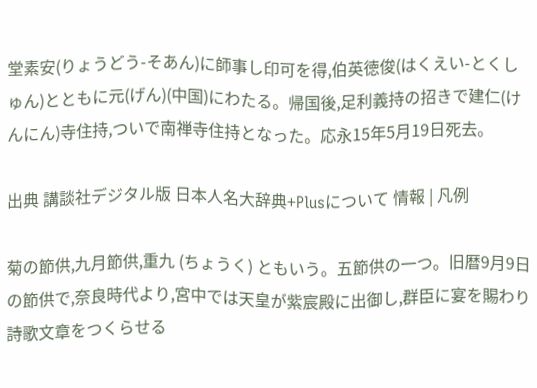堂素安(りょうどう-そあん)に師事し印可を得,伯英徳俊(はくえい-とくしゅん)とともに元(げん)(中国)にわたる。帰国後,足利義持の招きで建仁(けんにん)寺住持,ついで南禅寺住持となった。応永15年5月19日死去。

出典 講談社デジタル版 日本人名大辞典+Plusについて 情報 | 凡例

菊の節供,九月節供,重九 (ちょうく) ともいう。五節供の一つ。旧暦9月9日の節供で,奈良時代より,宮中では天皇が紫宸殿に出御し,群臣に宴を賜わり詩歌文章をつくらせる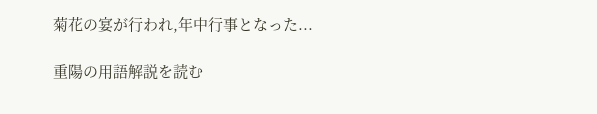菊花の宴が行われ,年中行事となった...

重陽の用語解説を読む